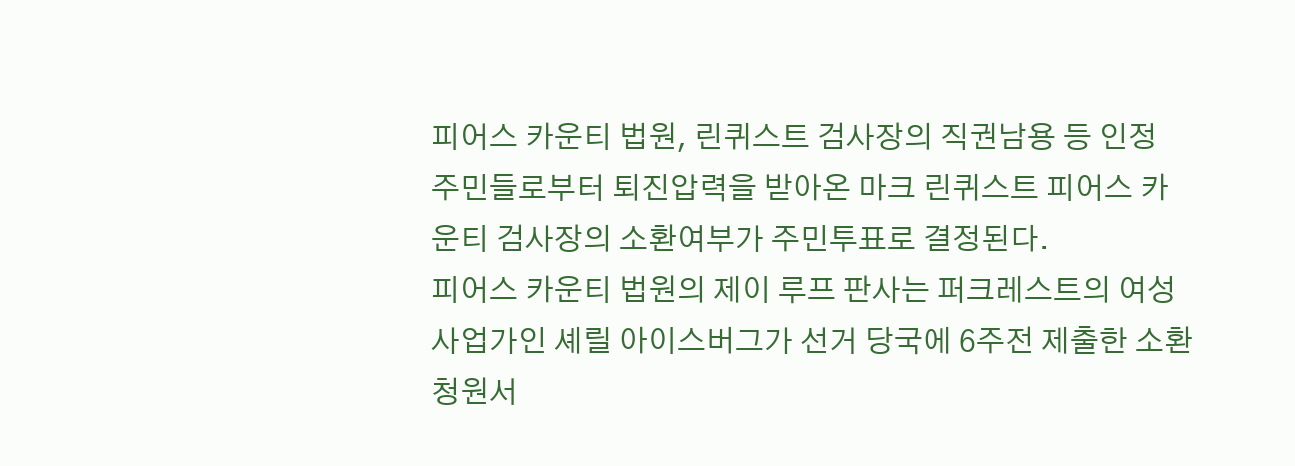피어스 카운티 법원, 린퀴스트 검사장의 직권남용 등 인정
주민들로부터 퇴진압력을 받아온 마크 린퀴스트 피어스 카운티 검사장의 소환여부가 주민투표로 결정된다.
피어스 카운티 법원의 제이 루프 판사는 퍼크레스트의 여성 사업가인 셰릴 아이스버그가 선거 당국에 6주전 제출한 소환청원서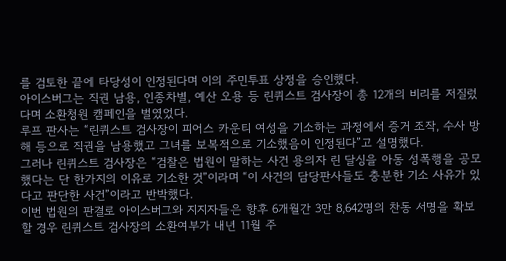를 검토한 끝에 타당성이 인정된다며 이의 주민투표 상정을 승인했다.
아이스버그는 직권 남용, 인종차별, 예산 오용 등 린퀴스트 검사장이 총 12개의 비리를 저질렀다며 소환청원 캠페인을 벌였었다.
루프 판사는 “린퀴스트 검사장이 피어스 카운티 여성을 기소하는 과정에서 증거 조작, 수사 방해 등으로 직권을 남용했고 그녀를 보복적으로 기소했음이 인정된다”고 설명했다.
그러나 린퀴스트 검사장은 “검찰은 법원이 말하는 사건 용의자 린 달싱을 아동 성폭행을 공모했다는 단 한가지의 이유로 기소한 것”이라며 “이 사건의 담당판사들도 충분한 기소 사유가 있다고 판단한 사건”이라고 반박했다.
이번 법원의 판결로 아이스버그와 지지자들은 향후 6개월간 3만 8,642명의 찬동 서명을 확보할 경우 린퀴스트 검사장의 소환여부가 내년 11월 주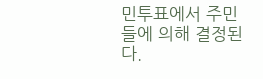민투표에서 주민들에 의해 결정된다.